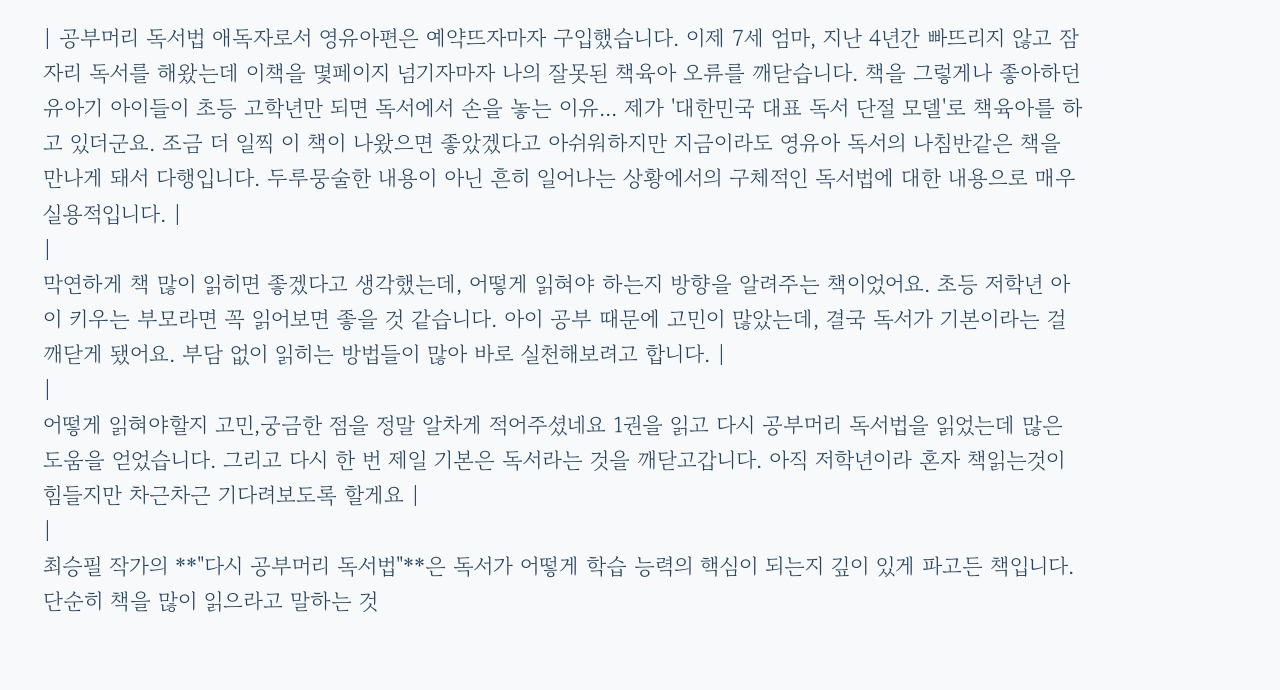| 공부머리 독서법 애독자로서 영유아편은 예약뜨자마자 구입했습니다. 이제 7세 엄마, 지난 4년간 빠뜨리지 않고 잠자리 독서를 해왔는데 이책을 몇페이지 넘기자마자 나의 잘못된 책육아 오류를 깨닫습니다. 책을 그렇게나 좋아하던 유아기 아이들이 초등 고학년만 되면 독서에서 손을 놓는 이유... 제가 '대한민국 대표 독서 단절 모델'로 책육아를 하고 있더군요. 조금 더 일찍 이 책이 나왔으면 좋았겠다고 아쉬워하지만 지금이라도 영유아 독서의 나침반같은 책을 만나게 돼서 다행입니다. 두루뭉술한 내용이 아닌 흔히 일어나는 상황에서의 구체적인 독서법에 대한 내용으로 매우 실용적입니다. |
|
막연하게 책 많이 읽히면 좋겠다고 생각했는데, 어떻게 읽혀야 하는지 방향을 알려주는 책이었어요. 초등 저학년 아이 키우는 부모라면 꼭 읽어보면 좋을 것 같습니다. 아이 공부 때문에 고민이 많았는데, 결국 독서가 기본이라는 걸 깨닫게 됐어요. 부담 없이 읽히는 방법들이 많아 바로 실천해보려고 합니다. |
|
어떻게 읽혀야할지 고민,궁금한 점을 정말 알차게 적어주셨네요 1권을 읽고 다시 공부머리 독서법을 읽었는데 많은 도움을 얻었습니다. 그리고 다시 한 번 제일 기본은 독서라는 것을 깨닫고갑니다. 아직 저학년이라 혼자 책읽는것이 힘들지만 차근차근 기다려보도록 할게요 |
|
최승필 작가의 **"다시 공부머리 독서법"**은 독서가 어떻게 학습 능력의 핵심이 되는지 깊이 있게 파고든 책입니다. 단순히 책을 많이 읽으라고 말하는 것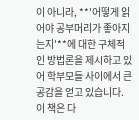이 아니라, **'어떻게 읽어야 공부머리가 좋아지는지'**에 대한 구체적인 방법론을 제시하고 있어 학부모들 사이에서 큰 공감을 얻고 있습니다. 이 책은 다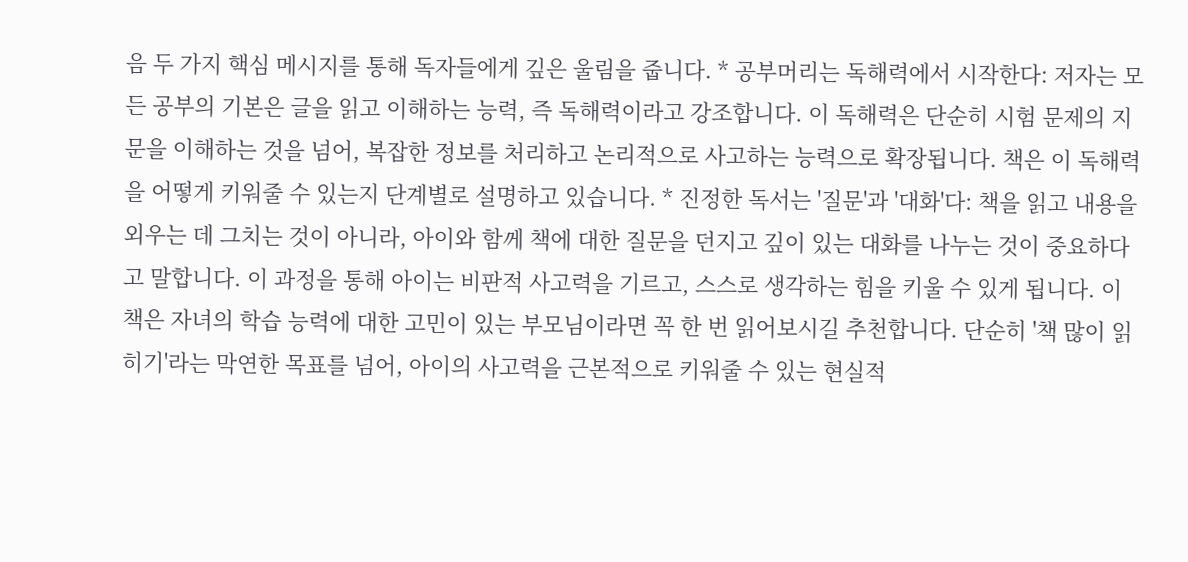음 두 가지 핵심 메시지를 통해 독자들에게 깊은 울림을 줍니다. * 공부머리는 독해력에서 시작한다: 저자는 모든 공부의 기본은 글을 읽고 이해하는 능력, 즉 독해력이라고 강조합니다. 이 독해력은 단순히 시험 문제의 지문을 이해하는 것을 넘어, 복잡한 정보를 처리하고 논리적으로 사고하는 능력으로 확장됩니다. 책은 이 독해력을 어떻게 키워줄 수 있는지 단계별로 설명하고 있습니다. * 진정한 독서는 '질문'과 '대화'다: 책을 읽고 내용을 외우는 데 그치는 것이 아니라, 아이와 함께 책에 대한 질문을 던지고 깊이 있는 대화를 나누는 것이 중요하다고 말합니다. 이 과정을 통해 아이는 비판적 사고력을 기르고, 스스로 생각하는 힘을 키울 수 있게 됩니다. 이 책은 자녀의 학습 능력에 대한 고민이 있는 부모님이라면 꼭 한 번 읽어보시길 추천합니다. 단순히 '책 많이 읽히기'라는 막연한 목표를 넘어, 아이의 사고력을 근본적으로 키워줄 수 있는 현실적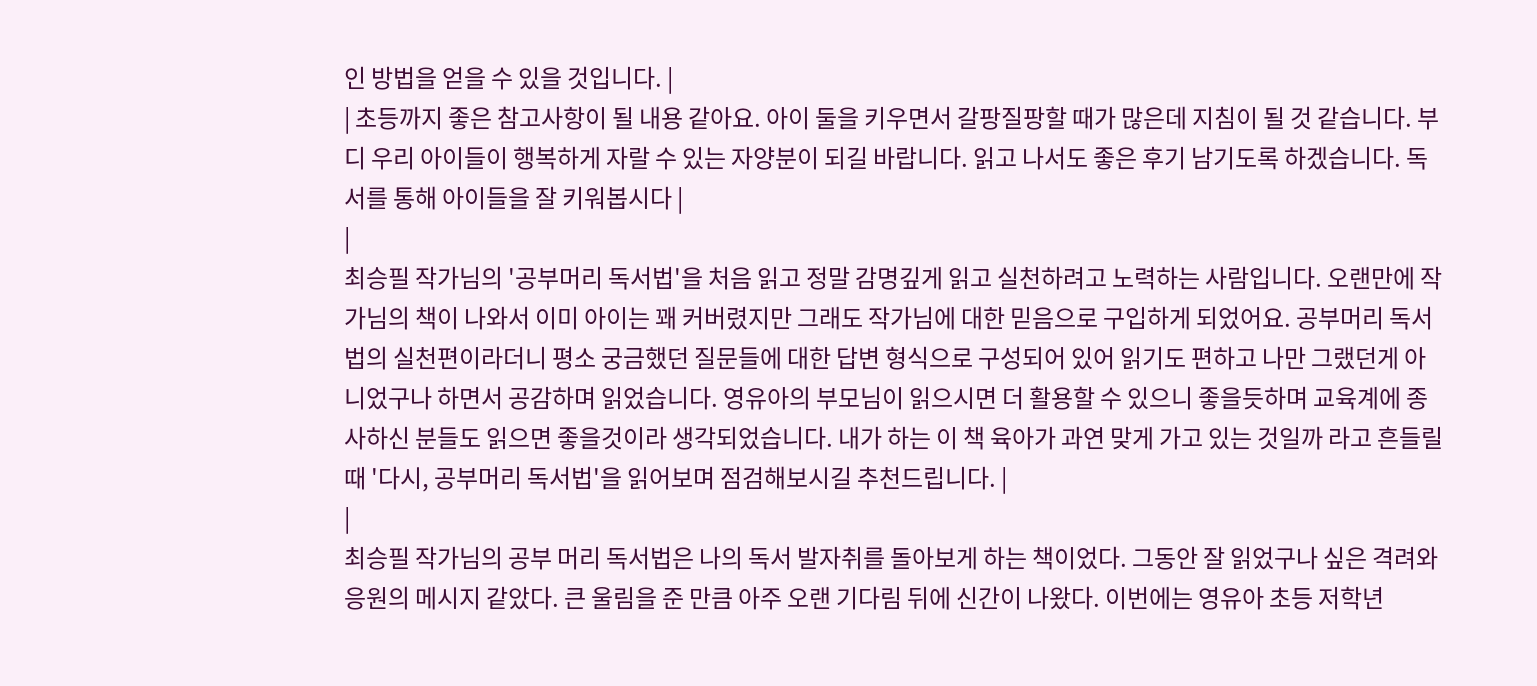인 방법을 얻을 수 있을 것입니다. |
| 초등까지 좋은 참고사항이 될 내용 같아요. 아이 둘을 키우면서 갈팡질팡할 때가 많은데 지침이 될 것 같습니다. 부디 우리 아이들이 행복하게 자랄 수 있는 자양분이 되길 바랍니다. 읽고 나서도 좋은 후기 남기도록 하겠습니다. 독서를 통해 아이들을 잘 키워봅시다 |
|
최승필 작가님의 '공부머리 독서법'을 처음 읽고 정말 감명깊게 읽고 실천하려고 노력하는 사람입니다. 오랜만에 작가님의 책이 나와서 이미 아이는 꽤 커버렸지만 그래도 작가님에 대한 믿음으로 구입하게 되었어요. 공부머리 독서법의 실천편이라더니 평소 궁금했던 질문들에 대한 답변 형식으로 구성되어 있어 읽기도 편하고 나만 그랬던게 아니었구나 하면서 공감하며 읽었습니다. 영유아의 부모님이 읽으시면 더 활용할 수 있으니 좋을듯하며 교육계에 종사하신 분들도 읽으면 좋을것이라 생각되었습니다. 내가 하는 이 책 육아가 과연 맞게 가고 있는 것일까 라고 흔들릴 때 '다시, 공부머리 독서법'을 읽어보며 점검해보시길 추천드립니다. |
|
최승필 작가님의 공부 머리 독서법은 나의 독서 발자취를 돌아보게 하는 책이었다. 그동안 잘 읽었구나 싶은 격려와 응원의 메시지 같았다. 큰 울림을 준 만큼 아주 오랜 기다림 뒤에 신간이 나왔다. 이번에는 영유아 초등 저학년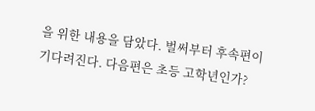을 위한 내용을 담았다. 벌써부터 후속편이 기다려진다. 다음편은 초등 고학년인가?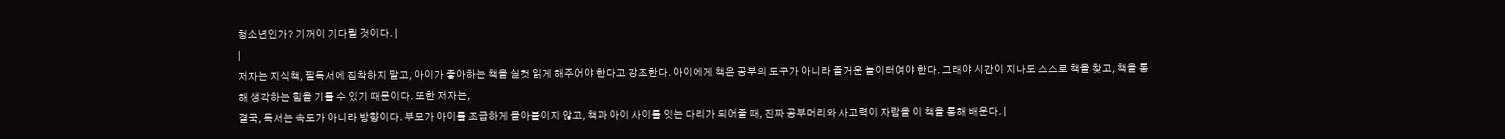청소년인가? 기꺼이 기다릴 것이다. |
|
저자는 지식책, 필독서에 집착하지 말고, 아이가 좋아하는 책을 실컷 읽게 해주어야 한다고 강조한다. 아이에게 책은 공부의 도구가 아니라 즐거운 놀이터여야 한다. 그래야 시간이 지나도 스스로 책을 찾고, 책을 통해 생각하는 힘을 기를 수 있기 때문이다. 또한 저자는,
결국, 독서는 속도가 아니라 방향이다. 부모가 아이를 조급하게 몰아붙이지 않고, 책과 아이 사이를 잇는 다리가 되어줄 때, 진짜 공부머리와 사고력이 자람을 이 책을 통해 배운다. |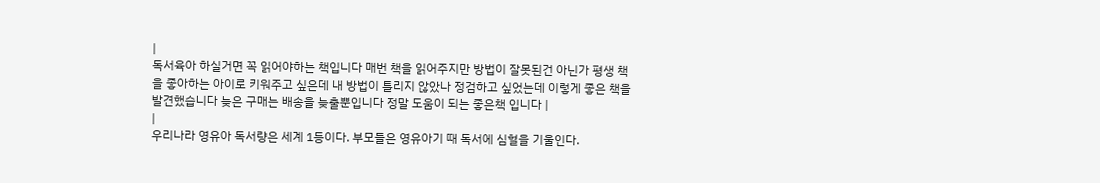|
독서육아 하실거면 꼭 읽어야하는 책입니다 매번 책을 읽어주지만 방법이 잘못된건 아닌가 평생 책을 좋아하는 아이로 키워주고 싶은데 내 방법이 틀리지 않았나 정검하고 싶었는데 이렇게 좋은 책을 발견했습니다 늦은 구매는 배송을 늦출뿐입니다 정말 도움이 되는 좋은책 입니다 |
|
우리나라 영유아 독서량은 세계 1등이다. 부모들은 영유아기 때 독서에 심혈을 기울인다.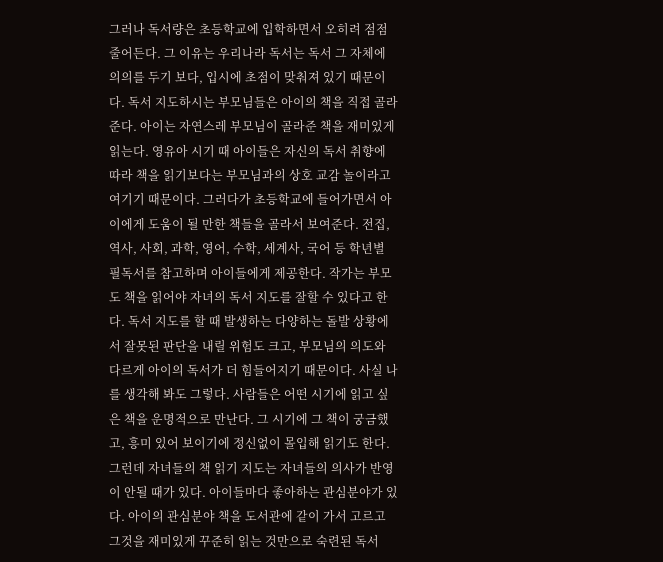그러나 독서량은 초등학교에 입학하면서 오히려 점점 줄어든다. 그 이유는 우리나라 독서는 독서 그 자체에 의의를 두기 보다, 입시에 초점이 맞춰져 있기 때문이다. 독서 지도하시는 부모님들은 아이의 책을 직접 골라 준다. 아이는 자연스레 부모님이 골라준 책을 재미있게 읽는다. 영유아 시기 때 아이들은 자신의 독서 취향에 따라 책을 읽기보다는 부모님과의 상호 교감 놀이라고 여기기 때문이다. 그러다가 초등학교에 들어가면서 아이에게 도움이 될 만한 책들을 골라서 보여준다. 전집, 역사, 사회, 과학, 영어, 수학, 세계사, 국어 등 학년별 필독서를 참고하며 아이들에게 제공한다. 작가는 부모도 책을 읽어야 자녀의 독서 지도를 잘할 수 있다고 한다. 독서 지도를 할 때 발생하는 다양하는 돌발 상황에서 잘못된 판단을 내릴 위험도 크고, 부모님의 의도와 다르게 아이의 독서가 더 힘들어지기 때문이다. 사실 나를 생각해 봐도 그렇다. 사람들은 어떤 시기에 읽고 싶은 책을 운명적으로 만난다. 그 시기에 그 책이 궁금했고, 흥미 있어 보이기에 정신없이 몰입해 읽기도 한다. 그런데 자녀들의 책 읽기 지도는 자녀들의 의사가 반영이 안될 때가 있다. 아이들마다 좋아하는 관심분야가 있다. 아이의 관심분야 책을 도서관에 같이 가서 고르고 그것을 재미있게 꾸준히 읽는 것만으로 숙련된 독서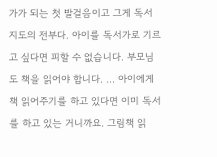가가 되는 첫 발걸음이고 그게 독서 지도의 전부다. 아이를 독서가로 기르고 싶다면 피할 수 없습니다. 부모님도 책을 읽어야 합니다. … 아이에게 책 읽어주기를 하고 있다면 이미 독서를 하고 있는 거니까요. 그림책 읽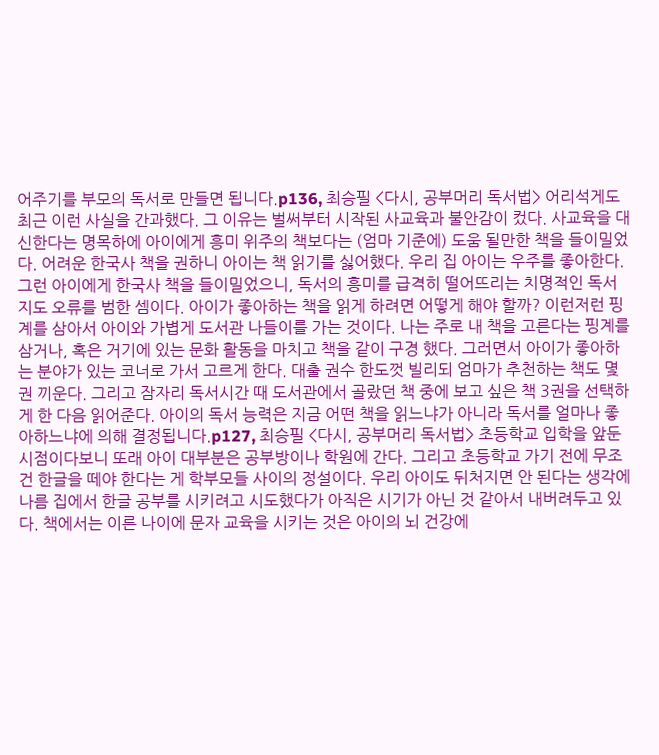어주기를 부모의 독서로 만들면 됩니다.p136, 최승필 <다시, 공부머리 독서법> 어리석게도 최근 이런 사실을 간과했다. 그 이유는 벌써부터 시작된 사교육과 불안감이 컸다. 사교육을 대신한다는 명목하에 아이에게 흥미 위주의 책보다는 (엄마 기준에) 도움 될만한 책을 들이밀었다. 어려운 한국사 책을 권하니 아이는 책 읽기를 싫어했다. 우리 집 아이는 우주를 좋아한다. 그런 아이에게 한국사 책을 들이밀었으니, 독서의 흥미를 급격히 떨어뜨리는 치명적인 독서지도 오류를 범한 셈이다. 아이가 좋아하는 책을 읽게 하려면 어떻게 해야 할까? 이런저런 핑계를 삼아서 아이와 가볍게 도서관 나들이를 가는 것이다. 나는 주로 내 책을 고른다는 핑계를 삼거나, 혹은 거기에 있는 문화 활동을 마치고 책을 같이 구경 했다. 그러면서 아이가 좋아하는 분야가 있는 코너로 가서 고르게 한다. 대출 권수 한도껏 빌리되 엄마가 추천하는 책도 몇 권 끼운다. 그리고 잠자리 독서시간 때 도서관에서 골랐던 책 중에 보고 싶은 책 3권을 선택하게 한 다음 읽어준다. 아이의 독서 능력은 지금 어떤 책을 읽느냐가 아니라 독서를 얼마나 좋아하느냐에 의해 결정됩니다.p127, 최승필 <다시, 공부머리 독서법> 초등학교 입학을 앞둔 시점이다보니 또래 아이 대부분은 공부방이나 학원에 간다. 그리고 초등학교 가기 전에 무조건 한글을 떼야 한다는 게 학부모들 사이의 정설이다. 우리 아이도 뒤처지면 안 된다는 생각에 나름 집에서 한글 공부를 시키려고 시도했다가 아직은 시기가 아닌 것 같아서 내버려두고 있다. 책에서는 이른 나이에 문자 교육을 시키는 것은 아이의 뇌 건강에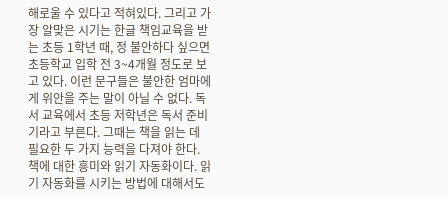해로울 수 있다고 적혀있다. 그리고 가장 알맞은 시기는 한글 책임교육을 받는 초등 1학년 때, 정 불안하다 싶으면 초등학교 입학 전 3~4개월 정도로 보고 있다. 이런 문구들은 불안한 엄마에게 위안을 주는 말이 아닐 수 없다. 독서 교육에서 초등 저학년은 독서 준비기라고 부른다. 그때는 책을 읽는 데 필요한 두 가지 능력을 다져야 한다. 책에 대한 흥미와 읽기 자동화이다. 읽기 자동화를 시키는 방법에 대해서도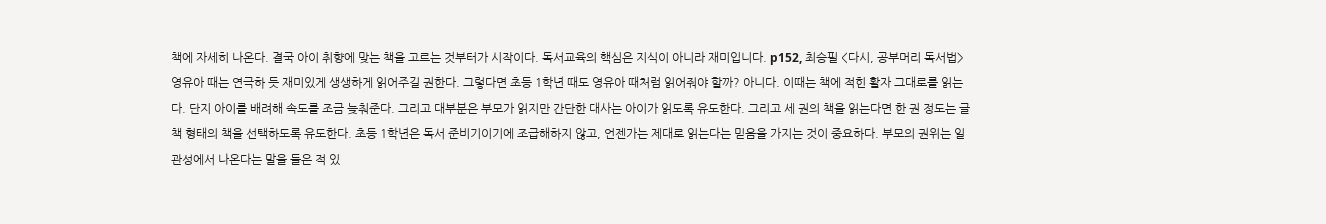책에 자세히 나온다. 결국 아이 취향에 맞는 책을 고르는 것부터가 시작이다. 독서교육의 핵심은 지식이 아니라 재미입니다. p152, 최승필 <다시, 공부머리 독서법> 영유아 때는 연극하 듯 재미있게 생생하게 읽어주길 권한다. 그렇다면 초등 1학년 때도 영유아 때처럼 읽어줘야 할까? 아니다. 이때는 책에 적힌 활자 그대로를 읽는다. 단지 아이를 배려해 속도를 조금 늦춰준다. 그리고 대부분은 부모가 읽지만 간단한 대사는 아이가 읽도록 유도한다. 그리고 세 권의 책을 읽는다면 한 권 정도는 글책 형태의 책을 선택하도록 유도한다. 초등 1학년은 독서 준비기이기에 조급해하지 않고, 언젠가는 제대로 읽는다는 믿음을 가지는 것이 중요하다. 부모의 권위는 일관성에서 나온다는 말을 들은 적 있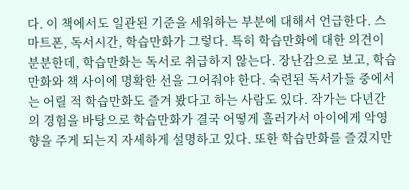다. 이 책에서도 일관된 기준을 세워하는 부분에 대해서 언급한다. 스마트폰, 독서시간, 학습만화가 그렇다. 특히 학습만화에 대한 의견이 분분한데, 학습만화는 독서로 취급하지 않는다. 장난감으로 보고, 학습만화와 책 사이에 명확한 선을 그어줘야 한다. 숙련된 독서가들 중에서는 어릴 적 학습만화도 즐겨 봤다고 하는 사람도 있다. 작가는 다년간의 경험을 바탕으로 학습만화가 결국 어떻게 흘러가서 아이에게 악영향을 주게 되는지 자세하게 설명하고 있다. 또한 학습만화를 즐겼지만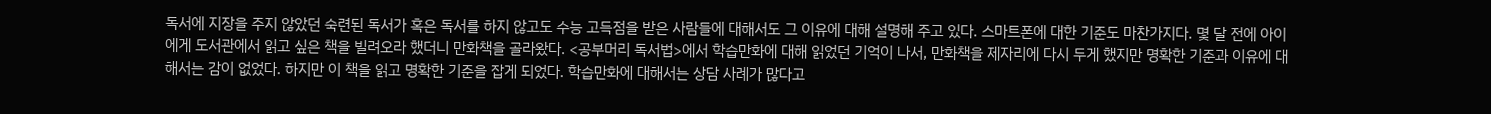독서에 지장을 주지 않았던 숙련된 독서가 혹은 독서를 하지 않고도 수능 고득점을 받은 사람들에 대해서도 그 이유에 대해 설명해 주고 있다. 스마트폰에 대한 기준도 마찬가지다. 몇 달 전에 아이에게 도서관에서 읽고 싶은 책을 빌려오라 했더니 만화책을 골라왔다. <공부머리 독서법>에서 학습만화에 대해 읽었던 기억이 나서, 만화책을 제자리에 다시 두게 했지만 명확한 기준과 이유에 대해서는 감이 없었다. 하지만 이 책을 읽고 명확한 기준을 잡게 되었다. 학습만화에 대해서는 상담 사례가 많다고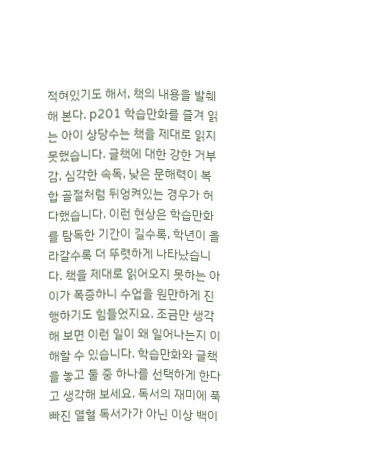적혀있기도 해서, 책의 내용을 발췌해 본다. p201 학습만화를 즐겨 읽는 아이 상당수는 책을 제대로 읽지 못했습니다. 글책에 대한 강한 거부감, 심각한 속독, 낮은 문해력이 복합 골절처럼 뒤엉켜있는 경우가 허다했습니다. 이런 현상은 학습만화를 탐독한 기간이 길수록, 학년이 올라갈수록 더 뚜렷하게 나타났습니다. 책을 제대로 읽어오지 못하는 아이가 폭증하니 수업을 원만하게 진행하기도 힘들었지요. 조금만 생각해 보면 이런 일이 왜 일어나는지 이해할 수 있습니다. 학습만화와 글책을 놓고 둘 중 하나를 선택하게 한다고 생각해 보세요. 독서의 재미에 푹 빠진 열혈 독서가가 아닌 이상 백이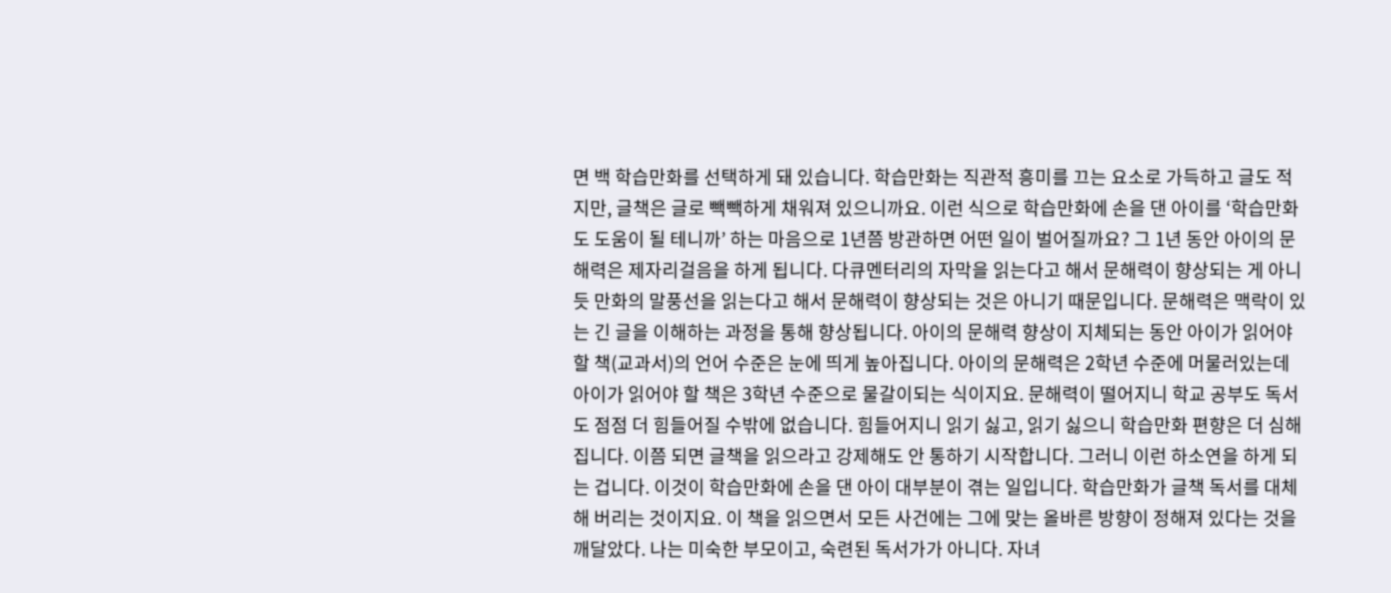면 백 학습만화를 선택하게 돼 있습니다. 학습만화는 직관적 흥미를 끄는 요소로 가득하고 글도 적지만, 글책은 글로 빽빽하게 채워져 있으니까요. 이런 식으로 학습만화에 손을 댄 아이를 ‘학습만화도 도움이 될 테니까’ 하는 마음으로 1년쯤 방관하면 어떤 일이 벌어질까요? 그 1년 동안 아이의 문해력은 제자리걸음을 하게 됩니다. 다큐멘터리의 자막을 읽는다고 해서 문해력이 향상되는 게 아니듯 만화의 말풍선을 읽는다고 해서 문해력이 향상되는 것은 아니기 때문입니다. 문해력은 맥락이 있는 긴 글을 이해하는 과정을 통해 향상됩니다. 아이의 문해력 향상이 지체되는 동안 아이가 읽어야 할 책(교과서)의 언어 수준은 눈에 띄게 높아집니다. 아이의 문해력은 2학년 수준에 머물러있는데 아이가 읽어야 할 책은 3학년 수준으로 물갈이되는 식이지요. 문해력이 떨어지니 학교 공부도 독서도 점점 더 힘들어질 수밖에 없습니다. 힘들어지니 읽기 싫고, 읽기 싫으니 학습만화 편향은 더 심해집니다. 이쯤 되면 글책을 읽으라고 강제해도 안 통하기 시작합니다. 그러니 이런 하소연을 하게 되는 겁니다. 이것이 학습만화에 손을 댄 아이 대부분이 겪는 일입니다. 학습만화가 글책 독서를 대체해 버리는 것이지요. 이 책을 읽으면서 모든 사건에는 그에 맞는 올바른 방향이 정해져 있다는 것을 깨달았다. 나는 미숙한 부모이고, 숙련된 독서가가 아니다. 자녀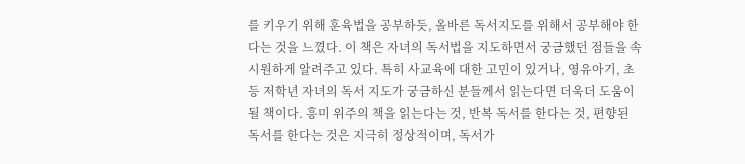를 키우기 위해 훈육법을 공부하듯, 올바른 독서지도를 위해서 공부해야 한다는 것을 느꼈다. 이 책은 자녀의 독서법을 지도하면서 궁금했던 점들을 속시원하게 알려주고 있다. 특히 사교육에 대한 고민이 있거나, 영유아기, 초등 저학년 자녀의 독서 지도가 궁금하신 분들께서 읽는다면 더욱더 도움이 될 책이다. 흥미 위주의 책을 읽는다는 것, 반복 독서를 한다는 것, 편향된 독서를 한다는 것은 지극히 정상적이며, 독서가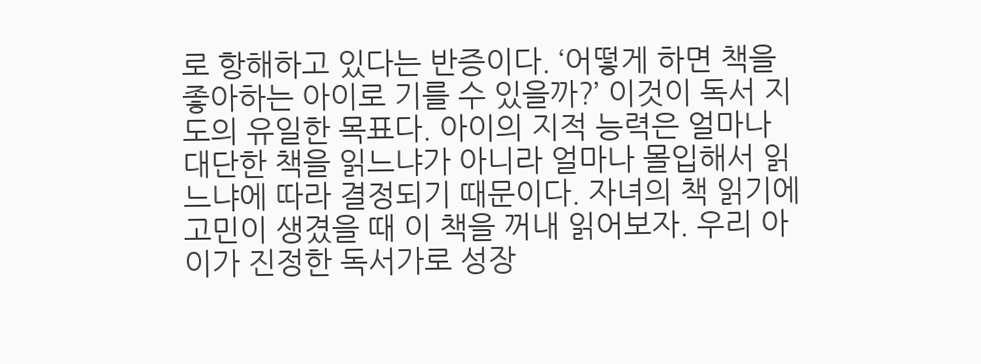로 항해하고 있다는 반증이다. ‘어떻게 하면 책을 좋아하는 아이로 기를 수 있을까?’ 이것이 독서 지도의 유일한 목표다. 아이의 지적 능력은 얼마나 대단한 책을 읽느냐가 아니라 얼마나 몰입해서 읽느냐에 따라 결정되기 때문이다. 자녀의 책 읽기에 고민이 생겼을 때 이 책을 꺼내 읽어보자. 우리 아이가 진정한 독서가로 성장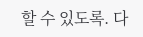할 수 있도록. 다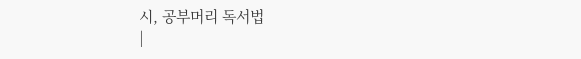시, 공부머리 독서법
|